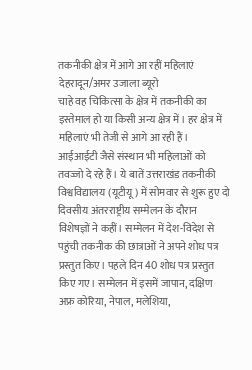तकनीकी क्षेत्र में आगे आ रहीं महिलाएं
देहरादून/अमर उजाला ब्यूरो
चाहे वह चिकित्सा के क्षेत्र में तकनीकी का इस्तेमाल हो या किसी अन्य क्षेत्र में। हर क्षेत्र में महिलाएं भी तेजी से आगे आ रही हैं। आईआईटी जैसे संस्थान भी महिलाओं को तवज्जो दे रहे हैं। ये बातें उत्तराखंड तकनीकी विश्वविद्यालय (यूटीयू) में सोमवार से शुरू हुए दो दिवसीय अंतरराष्ट्रीय सम्मेलन के दौरान विशेषज्ञों ने कहीं। सम्मेलन में देश-विदेश से पहुंची तकनीक की छात्राओं ने अपने शोध पत्र प्रस्तुत किए। पहले दिन 40 शोध पत्र प्रस्तुत किए गए। सम्मेलन में इसमें जापान, दक्षिण अफ्र कोरिया, नेपाल, मलेशिया,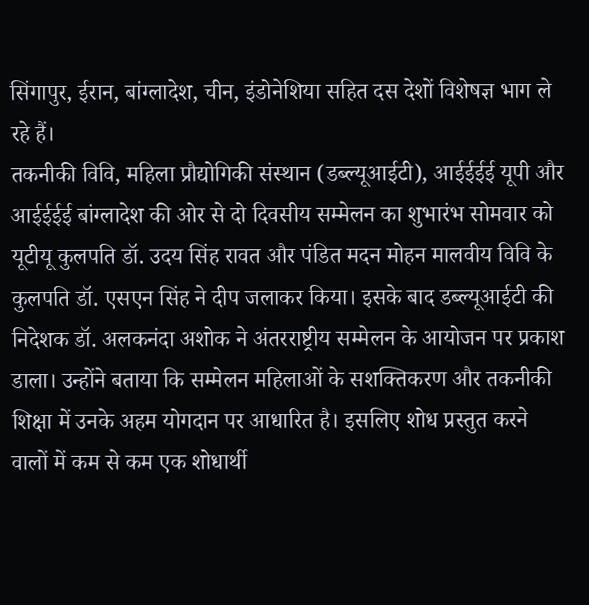सिंगापुर, ईरान, बांग्लादेश, चीन, इंडोनेशिया सहित दस देशों विशेषज्ञ भाग ले रहे हैं।
तकनीकी विवि, महिला प्रौद्योगिकी संस्थान (डब्ल्यूआईटी), आईईईई यूपी और आईईईई बांग्लादेश की ओर से दो दिवसीय सम्मेलन का शुभारंभ सोमवार को यूटीयू कुलपति डॉ. उदय सिंह रावत और पंडित मदन मोहन मालवीय विवि के कुलपति डॉ. एसएन सिंह ने दीप जलाकर किया। इसके बाद डब्ल्यूआईटी की निदेशक डॉ. अलकनंदा अशोक ने अंतरराष्ट्रीय सम्मेलन के आयोजन पर प्रकाश डाला। उन्होंने बताया कि सम्मेलन महिलाओं के सशक्तिकरण और तकनीकी शिक्षा में उनके अहम योगदान पर आधारित है। इसलिए शोध प्रस्तुत करने वालों में कम से कम एक शोधार्थी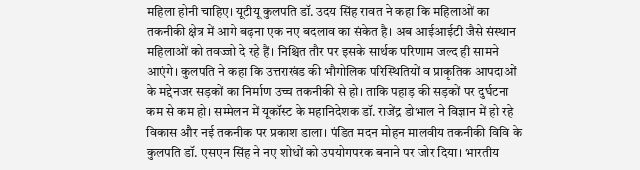महिला होनी चाहिए। यूटीयू कुलपति डॉ. उदय सिंह रावत ने कहा कि महिलाओं का तकनीकी क्षेत्र में आगे बढ़ना एक नए बदलाव का संकेत है। अब आईआईटी जैसे संस्थान महिलाओं को तवज्जो दे रहे हैं। निश्चित तौर पर इसके सार्थक परिणाम जल्द ही सामने आएंगे। कुलपति ने कहा कि उत्तराखंड की भौगोलिक परिस्थितियों व प्राकृतिक आपदाओं के मद्देनजर सड़कों का निर्माण उच्च तकनीकी से हो। ताकि पहाड़ की सड़कों पर दुर्घटना कम से कम हो। सम्मेलन में यूकॉस्ट के महानिदेशक डॉ. राजेंद्र डोभाल ने विज्ञान में हो रहे विकास और नई तकनीक पर प्रकाश डाला। पंडित मदन मोहन मालवीय तकनीकी विवि के कुलपति डॉ. एसएन सिंह ने नए शोधों को उपयोगपरक बनाने पर जोर दिया। भारतीय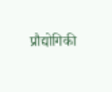प्रौद्योगिकी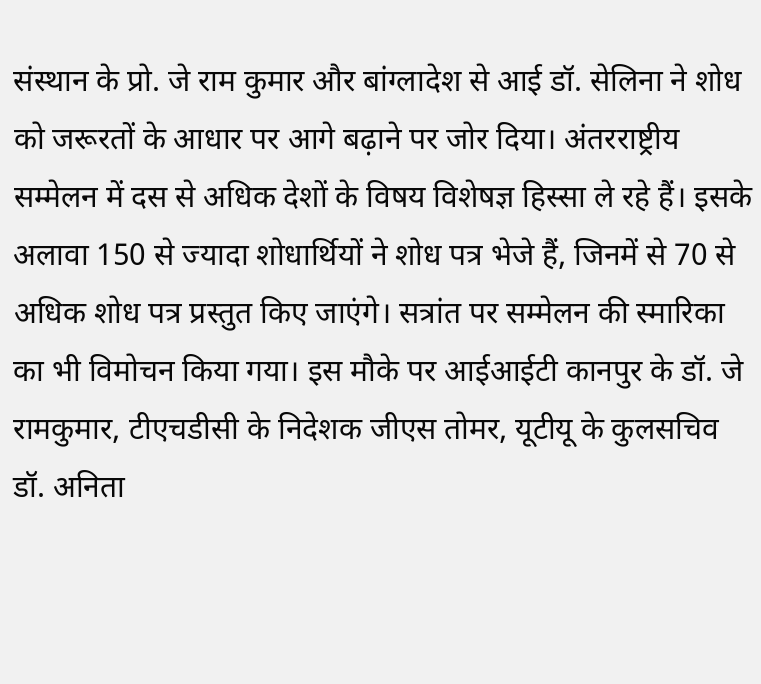संस्थान के प्रो. जे राम कुमार और बांग्लादेश से आई डॉ. सेलिना ने शोध को जरूरतों के आधार पर आगे बढ़ाने पर जोर दिया। अंतरराष्ट्रीय सम्मेलन में दस से अधिक देशों के विषय विशेषज्ञ हिस्सा ले रहे हैं। इसके अलावा 150 से ज्यादा शोधार्थियों ने शोध पत्र भेजे हैं, जिनमें से 70 से अधिक शोध पत्र प्रस्तुत किए जाएंगे। सत्रांत पर सम्मेलन की स्मारिका का भी विमोचन किया गया। इस मौके पर आईआईटी कानपुर के डॉ. जे रामकुमार, टीएचडीसी के निदेशक जीएस तोमर, यूटीयू के कुलसचिव डॉ. अनिता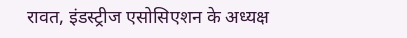रावत, इंडस्ट्रीज एसोसिएशन के अध्यक्ष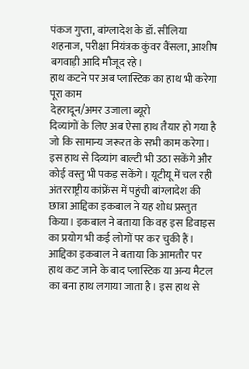पंकज गुप्ता, बांग्लादेश के डॉ. सीलिया शहनाज, परीक्षा नियंत्रक कुंवर वैंसला, आशीष बगवाड़ी आदि मौजूद रहे।
हाथ कटने पर अब प्लास्टिक का हाथ भी करेगा पूरा काम
देहरादून/अमर उजाला ब्यूरो
दिव्यांगों के लिए अब ऐसा हाथ तैयार हो गया है जो कि सामान्य जरूरत के सभी काम करेगा। इस हाथ से दिव्यांग बाल्टी भी उठा सकेंगे और कोई वस्तु भी पकड़ सकेंगे। यूटीयू में चल रही अंतरराष्ट्रीय कांफ्रेंस में पहुंची बांग्लादेश की छात्रा आद्दिका इकबाल ने यह शोध प्रस्तुत किया। इकबाल ने बताया कि वह इस डिवाइस का प्रयोग भी कई लोगों पर कर चुकी हैं।
आद्दिका इकबाल ने बताया कि आमतौर पर हाथ कट जाने के बाद प्लास्टिक या अन्य मैटल का बना हाथ लगाया जाता है। इस हाथ से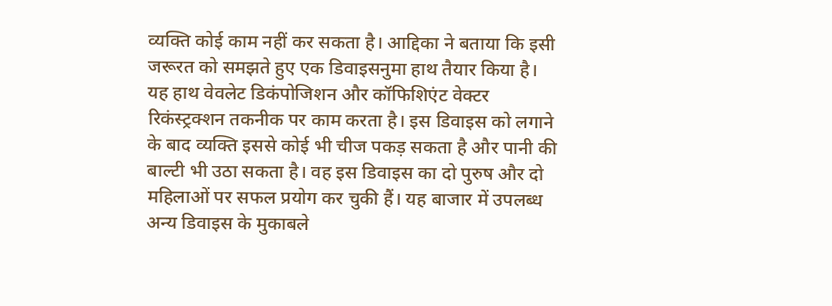व्यक्ति कोई काम नहीं कर सकता है। आद्दिका ने बताया कि इसी जरूरत को समझते हुए एक डिवाइसनुमा हाथ तैयार किया है। यह हाथ वेवलेट डिकंपोजिशन और कॉफिशिएंट वेक्टर रिकंस्ट्रक्शन तकनीक पर काम करता है। इस डिवाइस को लगाने के बाद व्यक्ति इससे कोई भी चीज पकड़ सकता है और पानी की बाल्टी भी उठा सकता है। वह इस डिवाइस का दो पुरुष और दो महिलाओं पर सफल प्रयोग कर चुकी हैं। यह बाजार में उपलब्ध अन्य डिवाइस के मुकाबले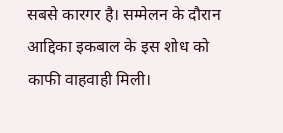सबसे कारगर है। सम्मेलन के दौरान आद्दिका इकबाल के इस शोध को काफी वाहवाही मिली।